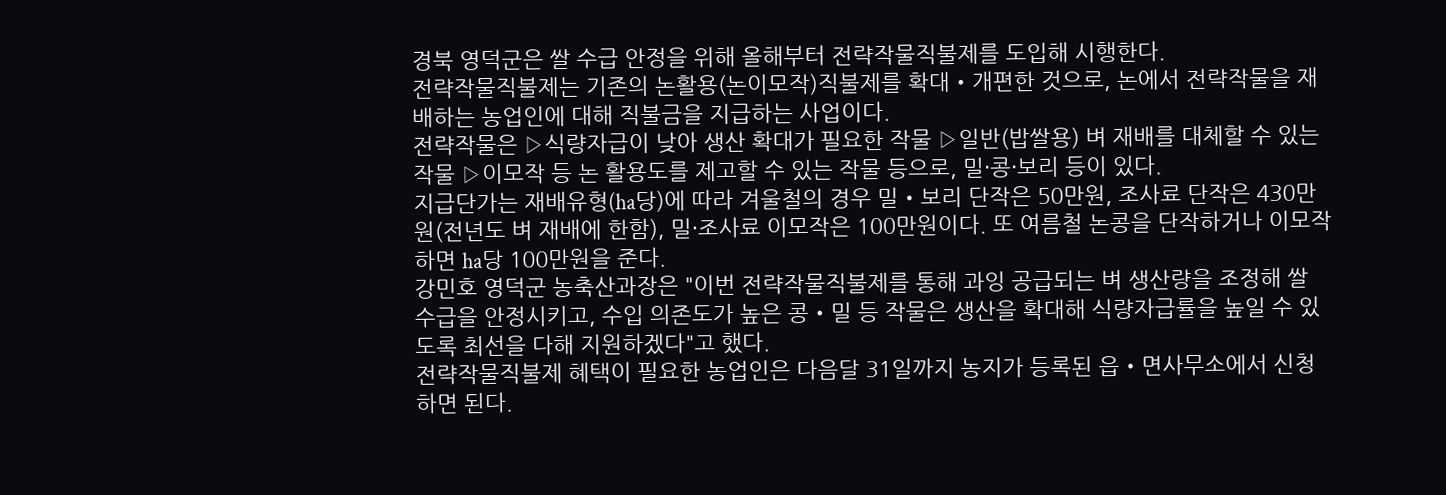경북 영덕군은 쌀 수급 안정을 위해 올해부터 전략작물직불제를 도입해 시행한다.
전략작물직불제는 기존의 논활용(논이모작)직불제를 확대‧개편한 것으로, 논에서 전략작물을 재배하는 농업인에 대해 직불금을 지급하는 사업이다.
전략작물은 ▷식량자급이 낮아 생산 확대가 필요한 작물 ▷일반(밥쌀용) 벼 재배를 대체할 수 있는 작물 ▷이모작 등 논 활용도를 제고할 수 있는 작물 등으로, 밀·콩·보리 등이 있다.
지급단가는 재배유형(ha당)에 따라 겨울철의 경우 밀‧보리 단작은 50만원, 조사료 단작은 430만원(전년도 벼 재배에 한함), 밀·조사료 이모작은 100만원이다. 또 여름철 논콩을 단작하거나 이모작 하면 ha당 100만원을 준다.
강민호 영덕군 농축산과장은 "이번 전략작물직불제를 통해 과잉 공급되는 벼 생산량을 조정해 쌀 수급을 안정시키고, 수입 의존도가 높은 콩‧밀 등 작물은 생산을 확대해 식량자급률을 높일 수 있도록 최선을 다해 지원하겠다"고 했다.
전략작물직불제 혜택이 필요한 농업인은 다음달 31일까지 농지가 등록된 읍‧면사무소에서 신청하면 된다.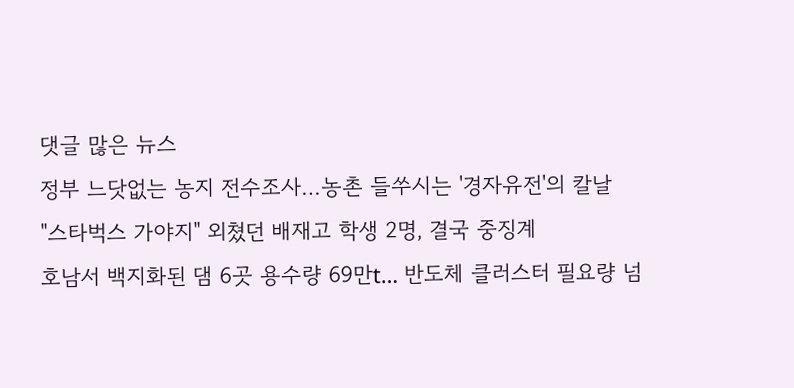댓글 많은 뉴스
정부 느닷없는 농지 전수조사…농촌 들쑤시는 '경자유전'의 칼날
"스타벅스 가야지" 외쳤던 배재고 학생 2명, 결국 중징계
호남서 백지화된 댐 6곳 용수량 69만t… 반도체 클러스터 필요량 넘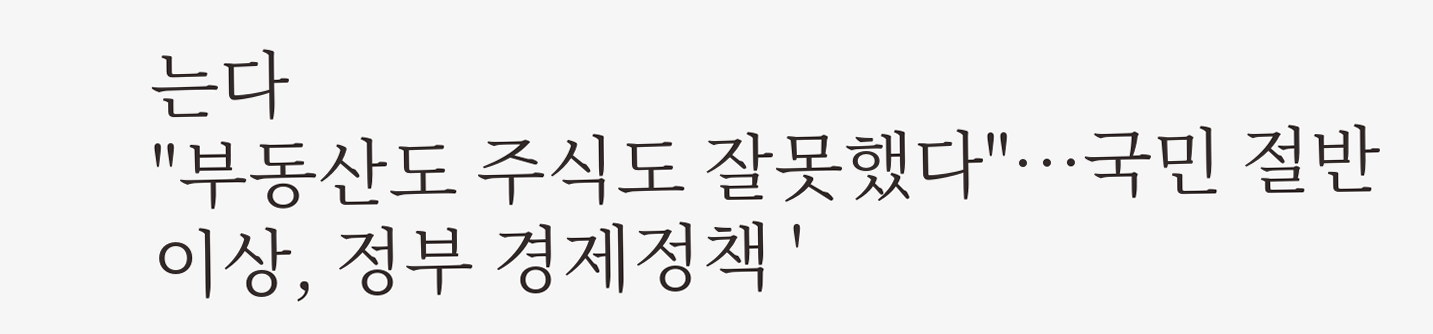는다
"부동산도 주식도 잘못했다"…국민 절반 이상, 정부 경제정책 '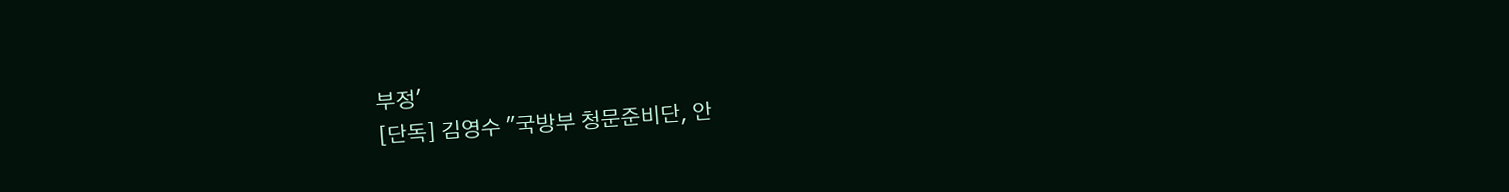부정'
[단독] 김영수 "국방부 청문준비단, 안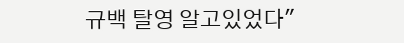규백 탈영 알고있었다"